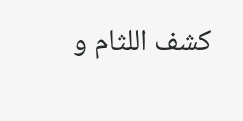كشف اللثام و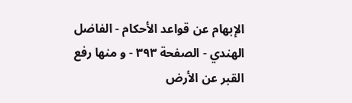الإبهام عن قواعد الأحكام - الفاضل الهندي - الصفحة ٣٩٣ - و منها رفع القبر عن الأرض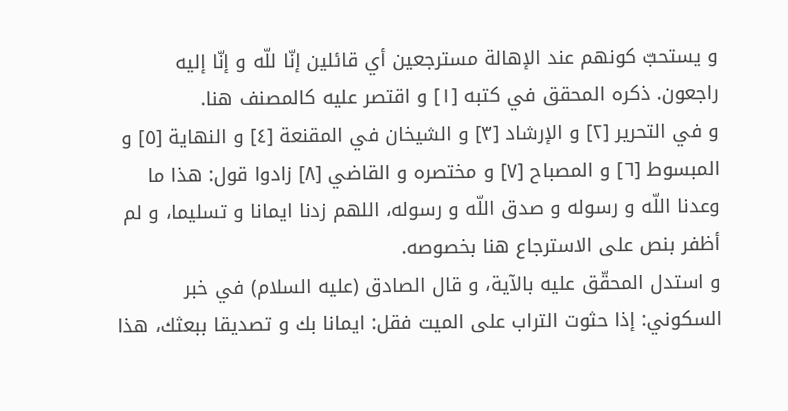و يستحبّ كونهم عند الإهالة مسترجعين أي قائلين إنّا للّه و إنّا إليه راجعون. ذكره المحقق في كتبه [١] و اقتصر عليه كالمصنف هنا.
و في التحرير [٢] و الإرشاد [٣] و الشيخان في المقنعة [٤] و النهاية [٥] و المبسوط [٦] و المصباح [٧] و مختصره و القاضي [٨] زادوا قول: هذا ما وعدنا اللّه و رسوله و صدق اللّه و رسوله، اللهم زدنا ايمانا و تسليما، و لم أظفر بنص على الاسترجاع هنا بخصوصه.
و استدل المحقّق عليه بالآية، و قال الصادق (عليه السلام) في خبر السكوني: إذا حثوت التراب على الميت فقل: ايمانا بك و تصديقا ببعثك، هذا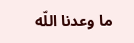ما وعدنا اللّه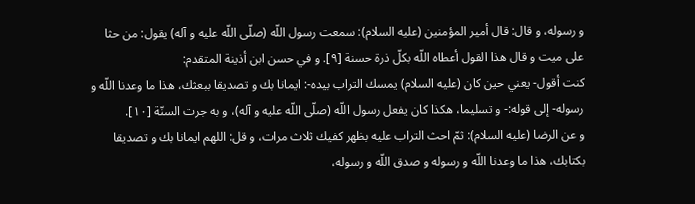و رسوله، و قال: قال أمير المؤمنين (عليه السلام): سمعت رسول اللّه (صلّى اللّه عليه و آله) يقول: من حثا على ميت و قال هذا القول أعطاه اللّه بكلّ ذرة حسنة [٩]. و في حسن ابن أذينة المتقدم:
كنت أقول- يعني حين كان (عليه السلام) يمسك التراب بيده-: ايمانا بك و تصديقا ببعثك، هذا ما وعدنا اللّه و رسوله- إلى قوله:- و تسليما، هكذا كان يفعل رسول اللّه (صلّى اللّه عليه و آله)، و به جرت السنّة [١٠].
و عن الرضا (عليه السلام): ثمّ احث التراب عليه بظهر كفيك ثلاث مرات، و قل: اللهم ايمانا بك و تصديقا بكتابك، هذا ما وعدنا اللّه و رسوله و صدق اللّه و رسوله،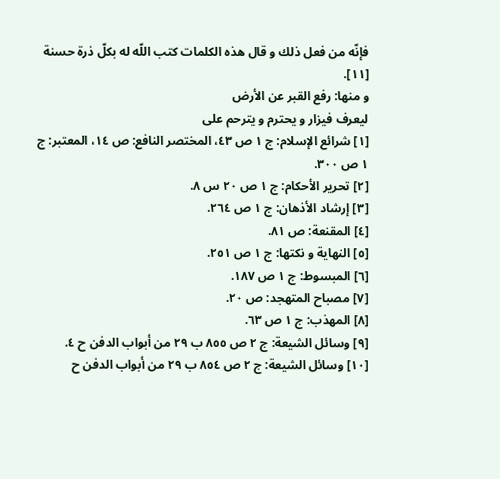فإنّه من فعل ذلك و قال هذه الكلمات كتب اللّه له بكلّ ذرة حسنة [١١].
و منها: رفع القبر عن الأرض
ليعرف فيزار و يحترم و يترحم على
[١] شرائع الإسلام: ج ١ ص ٤٣، المختصر النافع: ص ١٤، المعتبر: ج ١ ص ٣٠٠.
[٢] تحرير الأحكام: ج ١ ص ٢٠ س ٨.
[٣] إرشاد الأذهان: ج ١ ص ٢٦٤.
[٤] المقنعة: ص ٨١.
[٥] النهاية و نكتها: ج ١ ص ٢٥١.
[٦] المبسوط: ج ١ ص ١٨٧.
[٧] مصباح المتهجد: ص ٢٠.
[٨] المهذب: ج ١ ص ٦٣.
[٩] وسائل الشيعة: ج ٢ ص ٨٥٥ ب ٢٩ من أبواب الدفن ح ٤.
[١٠] وسائل الشيعة: ج ٢ ص ٨٥٤ ب ٢٩ من أبواب الدفن ح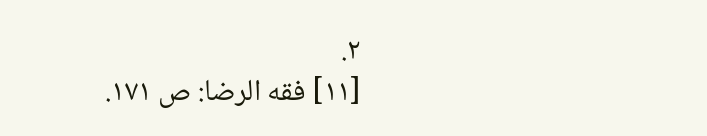٢.
[١١] فقه الرضا: ص ١٧١.